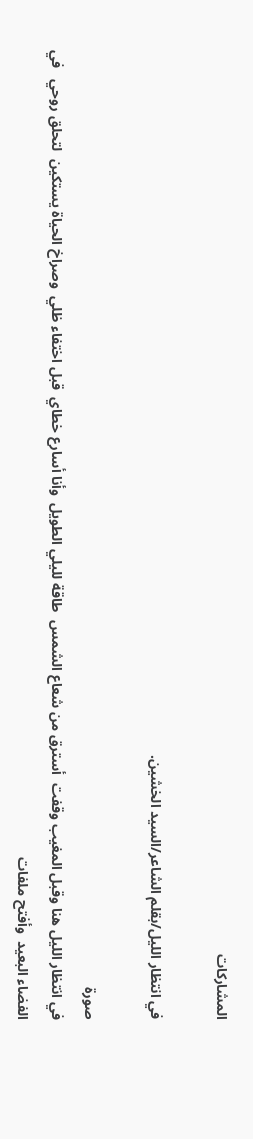المشاركات

في انتظار الليل/بقلم الشاعر/السيد الخشين.

صورة
في انتظار الليل هنا وقبل المغيب وقفت  أسترق من شعاع الشمس  طاقة لليلي الطويل  وأنا أسارع خطاي  قبل اختفاء ظلي  وصراخ الحياة يستكين  لتحلق روحي   في الفضاء البعيد  وأفتح ملفات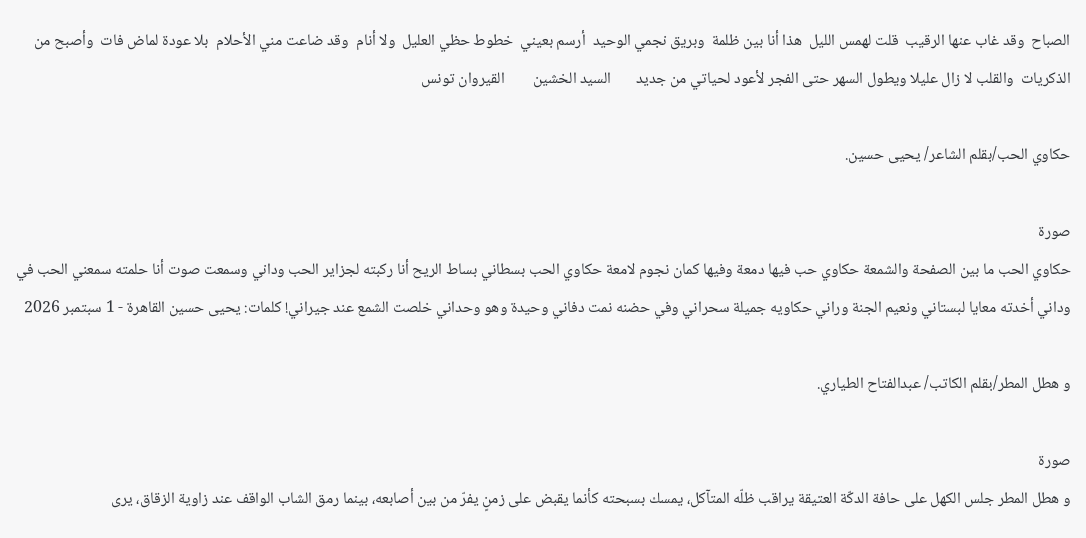الصباح  وقد غاب عنها الرقيب  قلت لهمس الليل  هذا أنا بين ظلمة  وبريق نجمي الوحيد  أرسم بعيني  خطوط حظي العليل  ولا أنام  وقد ضاعت مني الأحلام  بلا عودة لماض فات  وأصبح من الذكريات  والقلب لا زال عليلا ويطول السهر حتى الفجر لأعود لحياتي من جديد       السيد الخشين        القيروان تونس

حكاوي الحب/بقلم الشاعر/ يحيى حسين.

صورة
حكاوي الحب ما بين الصفحة والشمعة حكاوي حب فيها دمعة وفيها كمان نجوم لامعة حكاوي الحب بسطاني بساط الريح أنا ركبته لجزاير الحب وداني وسمعت صوت أنا حلمته سمعني الحب في وداني أخدته معايا لبستاني ونعيم الجنة وراني حكاويه جميلة سحراني وفي حضنه نمت دفاني وحيدة وهو وحداني خلصت الشمع عند جيراني! كلمات: يحيى حسين القاهرة - 1 سبتمبر 2026

و هطل المطر/بقلم الكاتب/ عبدالفتاح الطياري.

صورة
و هطل المطر جلس الكهل على حافة الدكّة العتيقة يراقب ظلّه المتآكل، يمسك بسبحته كأنما يقبض على زمنٍ يفرّ من بين أصابعه، بينما رمق الشاب الواقف عند زاوية الزقاق، يرى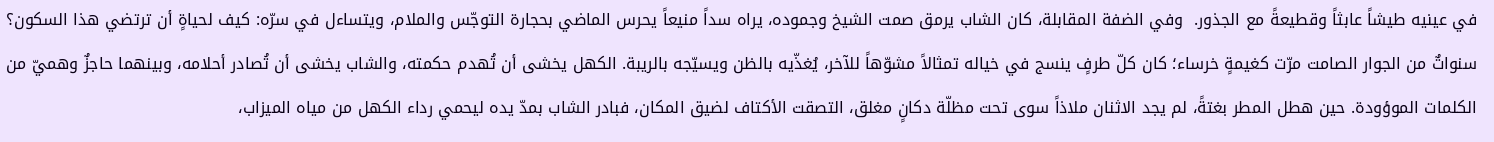في عينيه طيشاً عابثاً وقطيعةً مع الجذور.  وفي الضفة المقابلة، كان الشاب يرمق صمت الشيخ وجموده، يراه سداً منيعاً يحرس الماضي بحجارة التوجّس والملام، ويتساءل في سرّه: كيف لحياةٍ أن ترتضي هذا السكون؟ سنواتٌ من الجوار الصامت مرّت كغيمةٍ خرساء؛ كان كلّ طرفٍ ينسج في خياله تمثالاً مشوّهاً للآخر، يُغذّيه بالظن ويسيّجه بالريبة. الكهل يخشى أن تُهدم حكمته، والشاب يخشى أن تُصادر أحلامه، وبينهما حاجزٌ وهميّ من الكلمات الموؤودة. حين هطل المطر بغتةً، لم يجد الاثنان ملاذاً سوى تحت مظلّة دكانٍ مغلق، التصقت الأكتاف لضيق المكان، فبادر الشاب بمدّ يده ليحمي رداء الكهل من مياه الميزاب،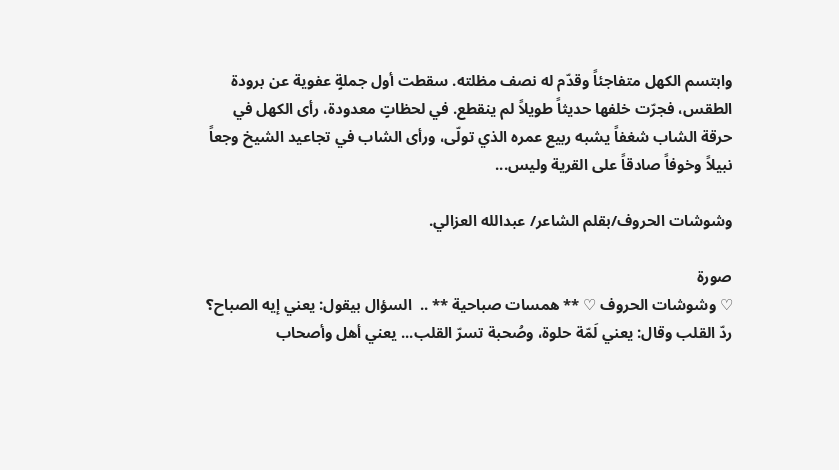وابتسم الكهل متفاجئاً وقدّم له نصف مظلته. سقطت أول جملةٍ عفوية عن برودة الطقس، فجرّت خلفها حديثاً طويلاً لم ينقطع. في لحظاتٍ معدودة، رأى الكهل في حرقة الشاب شغفاً يشبه ربيع عمره الذي تولّى، ورأى الشاب في تجاعيد الشيخ وجعاً نبيلاً وخوفاً صادقاً على القرية وليس...

وشوشات الحروف/بقلم الشاعر/ عبدالله العزالي.

صورة
♡ وشوشات الحروف ♡ ** همسات صباحية ** ..  السؤال بيقول: يعني إيه الصباح؟ ردّ القلب وقال: يعني لَمّة حلوة، وصُحبة تسرّ القلب... يعني أهل وأصحاب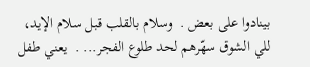بينادوا على بعض .  وسلام بالقلب قبل سلام الإيد، للي الشوق سهّرهم لحد طلوع الفجر... .  يعني طفل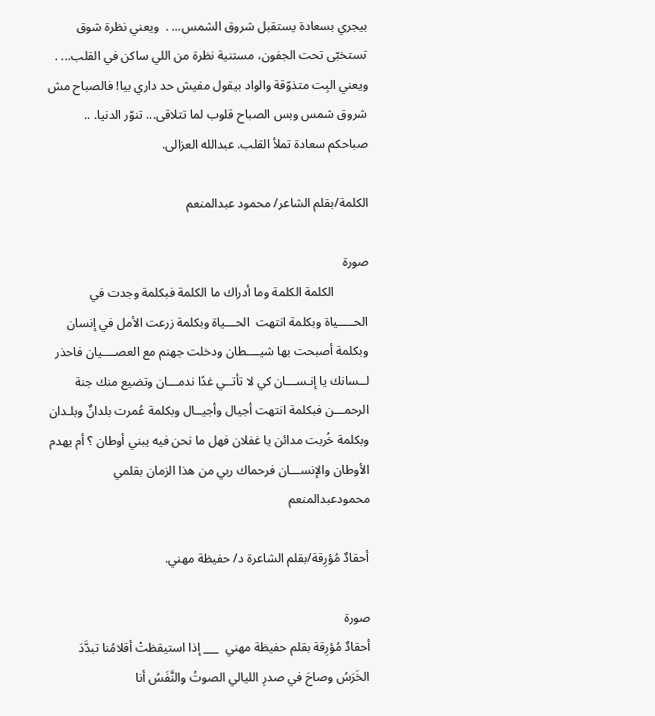بيجري بسعادة يستقبل شروق الشمس... .  ويعني نظرة شوق تستخبّى تحت الجفون، مستنية نظرة من اللي ساكن في القلب... .  ويعني البِت متذوّقة والواد بيقول مفيش حد داري بيا! فالصباح مش شروق شمس وبس الصباح قلوب لما تتلاقى... تنوّر الدنيا. ..  صباحكم سعادة تملأ القلب. عبدالله العزالى.

الكلمة/بقلم الشاعر/ محمود عبدالمنعم

صورة
           الكلمة الكلمة وما أدراك ما الكلمة فبكلمة وجدت في الحـــــياة وبكلمة انتهت  الحـــياة وبكلمة زرعت الأمل في إنسان وبكلمة أصبحت بها شيــــطان ودخلت جهنم مع العصــــيان فاحذر لــسانك يا إنـســـان كي لا تأتــي غدًا ندمـــان وتضيع منك جنة الرحمـــن فبكلمة انتهت أجيال وأجيــال وبكلمة عُمرت بلدانٌ وبلـدان وبكلمة خُربت مدائن يا غفلان فهل ما نحن فيه يبني أوطان ؟ أم يهدم الأوطان والإنســـان فرحماك ربي من هذا الزمان بقلمي محمودعبدالمنعم

أحقادٌ مُؤرِقة/بقلم الشاعرة د/ حفيظة مهني.

صورة
أحقادٌ مُؤرِقة بقلم حفيظة مهني  ___ إذا استيقظتْ أقلامُنا تبدَّدَ الخَرَسُ وصاحَ في صدرِ الليالي الصوتُ والنَّفَسُ أنا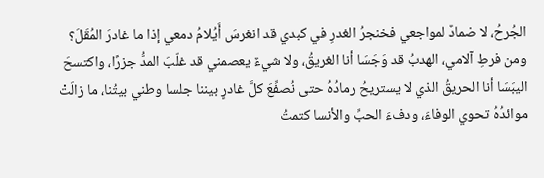الجُرحُ، لا ضمادٌ لمواجعي فخنجرُ الغدرِ في كبدي قد انغرسَ أَيُلامُ دمعي إذا ما غادرَ المُقَلَ؟ ومن فرطِ آلامي، الهدبُ قد وَجَسَا أنا الغريقُ، ولا شيءٌ يعصمني قد غلّبَ المدُّ جزرًا، واكتسحَ اليبَسَا أنا الحريقُ الذي لا يستريحُ رمادُهُ حتى نُصفِّعَ كلَّ غادرٍ بيننا جلسا وطني بيتُنا، ما زالَتْ موائدُهُ تحوي الوفاءَ، ودفءَ الحبِّ والأنسا كتمتُ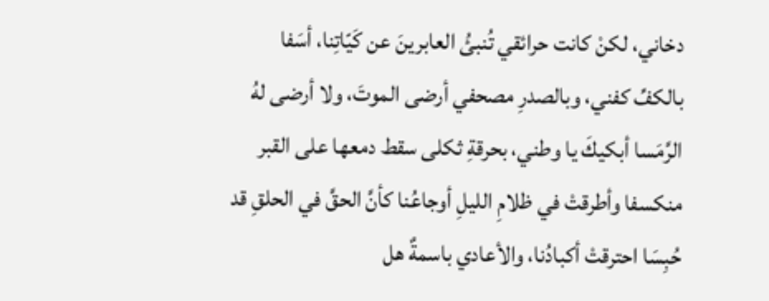دخاني، لكنْ كانت حرائقي تُنبئُ العابرينَ عن كَيّاتِنا، أسَفا بالكفِّ كفني، وبالصدرِ مصحفي أرضى الموتَ، ولا أرضى لهُ الرَّمَسا أبكيكَ يا وطني، بحرقةِ ثكلى سقط دمعها على القبر منكسفا وأطرقتْ في ظلامِ الليلِ أوجاعُنا كأنَّ الحقَّ في الحلقِ قد حُبِسَا احترقتْ أكبادُنا، والأعادي باسمةٌ هل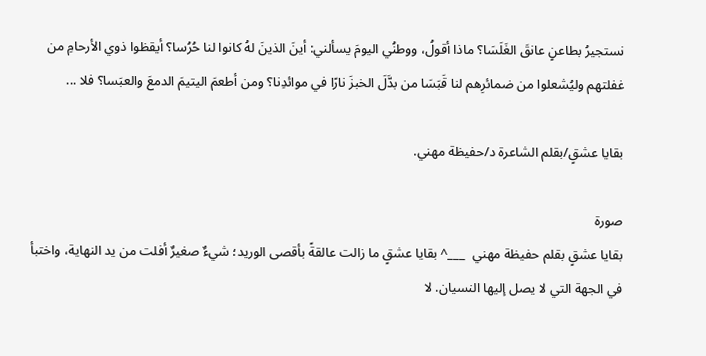نستجيرُ بطاعنٍ عانقَ الغَلَسَا؟ ماذا أقولُ، ووطنُي اليومَ يسألني: أينَ الذينَ لهُ كانوا لنا حُرُسا؟ أيقظوا ذوي الأرحامِ من غفلتهم وليُشعلوا من ضمائرِهم لنا قَبَسَا من بدَّلَ الخبزَ نارًا في موائدِنا؟ ومن أطعمَ اليتيمَ الدمعَ والعبَسا؟ فلا ...

بقايا عشقٍ/بقلم الشاعرة د/حفيظة مهني.

صورة
بقايا عشقٍ بقلم حفيظة مهني  ___^ بقايا عشقٍ ما زالت عالقةً بأقصى الوريد؛ شيءٌ صغيرٌ أفلت من يد النهاية، واختبأ في الجهة التي لا يصل إليها النسيان. لا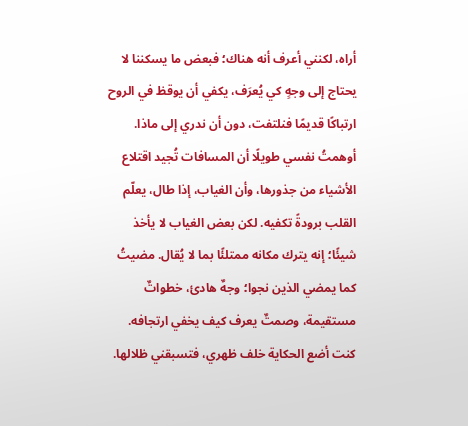أراه، لكنني أعرف أنه هناك؛ فبعض ما يسكننا لا يحتاج إلى وجهٍ كي يُعرَف، يكفي أن يوقظ في الروح ارتباكًا قديمًا فنلتفت، دون أن ندري إلى ماذا. أوهمتُ نفسي طويلًا أن المسافات تُجيد اقتلاع الأشياء من جذورها، وأن الغياب، إذا طال، يعلّم القلب برودةً تكفيه. لكن بعض الغياب لا يأخذ شيئًا؛ إنه يترك مكانه ممتلئًا بما لا يُقال. مضيتُ كما يمضي الذين نجوا؛ وجهٌ هادئ، خطواتٌ مستقيمة، وصمتٌ يعرف كيف يخفي ارتجافه. كنت أضع الحكاية خلف ظهري، فتسبقني ظلالها.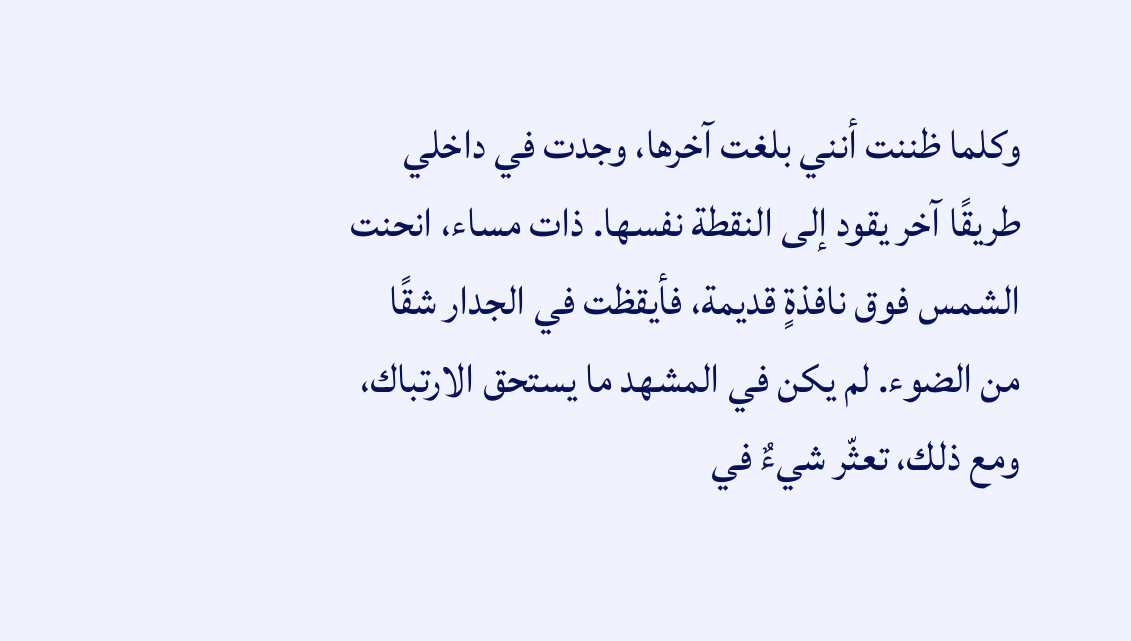وكلما ظننت أنني بلغت آخرها، وجدت في داخلي طريقًا آخر يقود إلى النقطة نفسها. ذات مساء، انحنت الشمس فوق نافذةٍ قديمة، فأيقظت في الجدار شقًا من الضوء. لم يكن في المشهد ما يستحق الارتباك، ومع ذلك، تعثّر شيءٌ في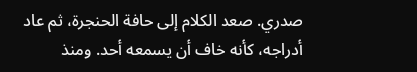صدري. صعد الكلام إلى حافة الحنجرة، ثم عاد أدراجه، كأنه خاف أن يسمعه أحد. ومنذ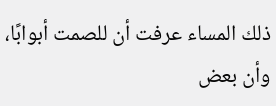ذلك المساء عرفت أن للصمت أبوابًا، وأن بعض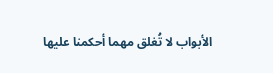الأبواب لا تُغلق مهما أحكمنا عليها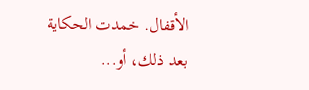الأقفال. خمدت الحكاية بعد ذلك، أو...